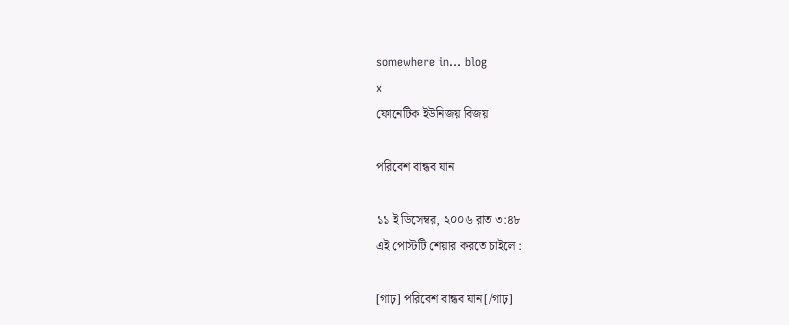somewhere in... blog
x
ফোনেটিক ইউনিজয় বিজয়

পরিবেশ বান্ধব যান

১১ ই ডিসেম্বর, ২০০৬ রাত ৩:৪৮
এই পোস্টটি শেয়ার করতে চাইলে :

[গাঢ়] পরিবেশ বান্ধব যান[/গাঢ়]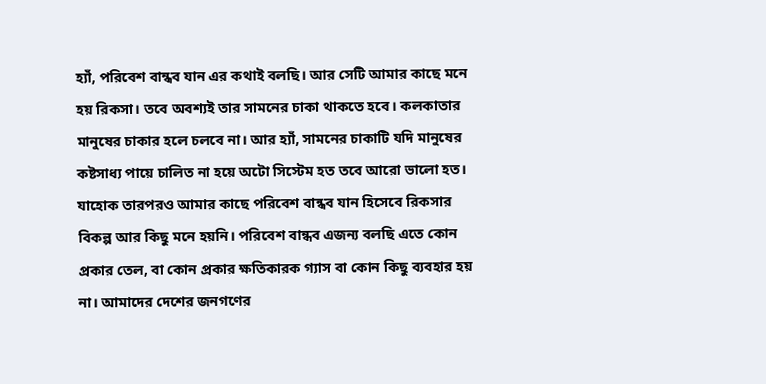হ্যাঁ, পরিবেশ বান্ধব যান এর কথাই বলছি। আর সেটি আমার কাছে মনে হয় রিকসা। তবে অবশ্যই তার সামনের চাকা থাকতে হবে। কলকাতার মানুষের চাকার হলে চলবে না। আর হ্যাঁ, সামনের চাকাটি যদি মানুষের কষ্টসাধ্য পায়ে চালিত না হয়ে অটো সিস্টেম হত তবে আরো ভালো হত। যাহোক তারপরও আমার কাছে পরিবেশ বান্ধব যান হিসেবে রিকসার বিকল্প আর কিছু মনে হয়নি। পরিবেশ বান্ধব এজন্য বলছি এতে কোন প্রকার তেল, বা কোন প্রকার ক্ষতিকারক গ্যাস বা কোন কিছু ব্যবহার হয় না। আমাদের দেশের জনগণের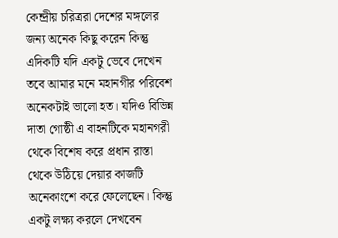কেন্দ্রীয় চরিত্ররা দেশের মঙ্গলের জন্য অনেক কিছু করেন কিন্তু এদিকটি যদি একটু ভেবে দেখেন তবে আমার মনে মহানগীর পরিবেশ অনেকটাই ভালো হত। যদিও বিভিন্ন দাতা গোষ্ঠী এ বাহনটিকে মহানগরী থেকে বিশেষ করে প্রধান রাস্তা থেকে উঠিয়ে দেয়ার কাজটি অনেকাংশে করে ফেলেছেন। কিন্তু একটু লক্ষ্য করলে দেখবেন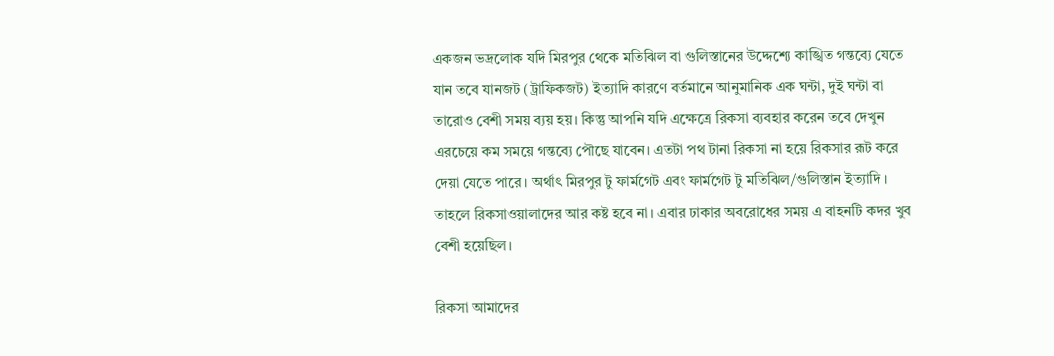একজন ভদ্রলোক যদি মিরপুর থেকে মতিঝিল বা গুলিস্তানের উদ্দেশ্যে কাঙ্খিত গন্তব্যে যেতে যান তবে যানজট (ট্রাফিকজট) ইত্যাদি কারণে বর্তমানে আনুমানিক এক ঘন্টা, দুই ঘন্টা বা তারোও বেশী সময় ব্যয় হয়। কিন্তু আপনি যদি এক্ষেত্রে রিকসা ব্যবহার করেন তবে দেখুন এরচেয়ে কম সময়ে গন্তব্যে পৌছে যাবেন। এতটা পথ টানা রিকসা না হয়ে রিকসার রূট করে দেয়া যেতে পারে। অর্থাৎ মিরপুর টু ফার্মগেট এবং ফার্মগেট টু মতিঝিল/গুলিস্তান ইত্যাদি । তাহলে রিকসাওয়ালাদের আর কষ্ট হবে না। এবার ঢাকার অবরোধের সময় এ বাহনটি কদর খুব বেশী হয়েছিল।

রিকসা আমাদের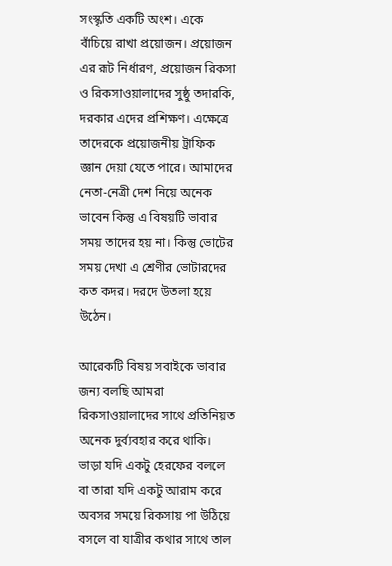সংস্কৃতি একটি অংশ। একে বাঁচিয়ে রাখা প্রয়োজন। প্রয়োজন এর রূট নির্ধারণ, প্রয়োজন রিকসা ও রিকসাওয়ালাদের সুষ্ঠু তদারকি, দরকার এদের প্রশিক্ষণ। এক্ষেত্রে তাদেরকে প্রয়োজনীয় ট্রাফিক জ্ঞান দেয়া যেতে পারে। আমাদের নেতা-নেত্রী দেশ নিয়ে অনেক ভাবেন কিন্তু এ বিষয়টি ভাবার সময় তাদের হয় না। কিন্তু ভোটের সময় দেখা এ শ্রেণীর ভোটারদের কত কদর। দরদে উতলা হয়ে উঠেন।

আরেকটি বিষয় সবাইকে ভাবার জন্য বলছি আমরা রিকসাওয়ালাদের সাথে প্রতিনিয়ত অনেক দুর্ব্যবহার করে থাকি। ভাড়া যদি একটু হেরফের বললে বা তারা যদি একটু আরাম করে অবসর সময়ে রিকসায় পা উঠিয়ে বসলে বা যাত্রীর কথার সাথে তাল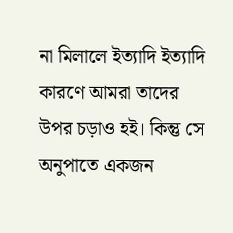না মিলালে ইত্যাদি ইত্যাদি কারণে আমরা তাদের উপর চড়াও হই। কিন্তু সে অনুপাতে একজন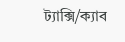ট্যাক্সি/ক্যাব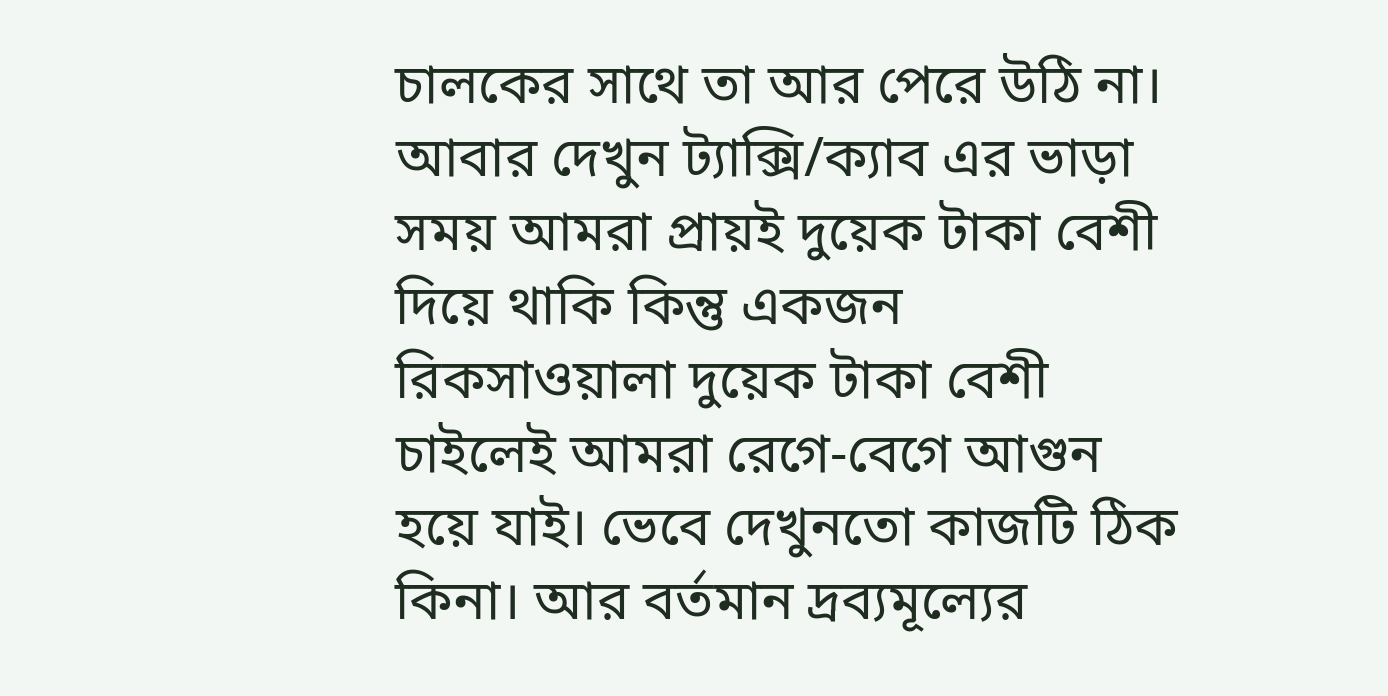চালকের সাথে তা আর পেরে উঠি না। আবার দেখুন ট্যাক্সি/ক্যাব এর ভাড়া সময় আমরা প্রায়ই দুয়েক টাকা বেশী দিয়ে থাকি কিন্তু একজন রিকসাওয়ালা দুয়েক টাকা বেশী চাইলেই আমরা রেগে-বেগে আগুন হয়ে যাই। ভেবে দেখুনতো কাজটি ঠিক কিনা। আর বর্তমান দ্রব্যমূল্যের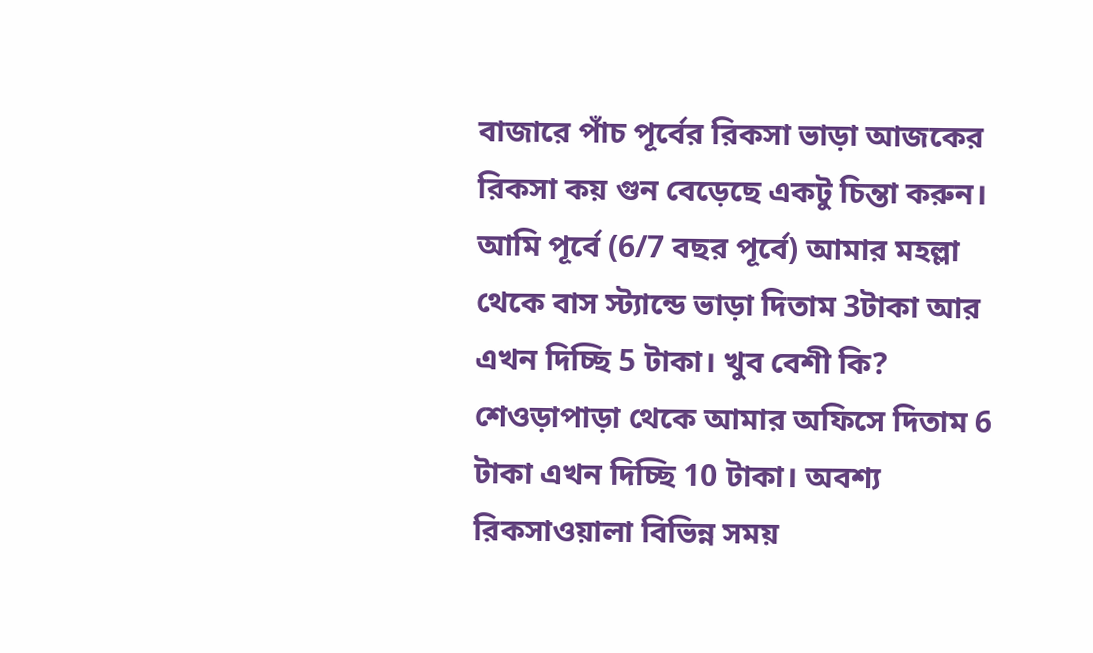বাজারে পাঁচ পূর্বের রিকসা ভাড়া আজকের রিকসা কয় গুন বেড়েছে একটু চিন্তা করুন। আমি পূর্বে (6/7 বছর পূর্বে) আমার মহল্লা থেকে বাস স্ট্যান্ডে ভাড়া দিতাম 3টাকা আর এখন দিচ্ছি 5 টাকা। খুব বেশী কি? শেওড়াপাড়া থেকে আমার অফিসে দিতাম 6 টাকা এখন দিচ্ছি 10 টাকা। অবশ্য রিকসাওয়ালা বিভিন্ন সময়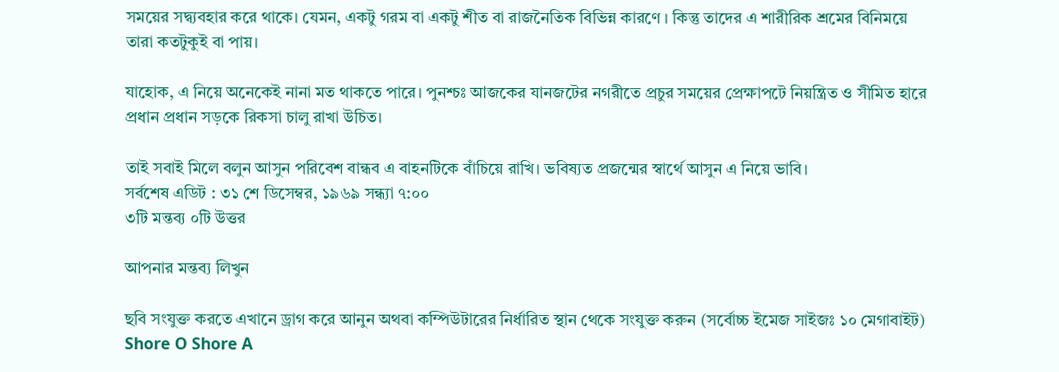সময়ের সদ্ব্যবহার করে থাকে। যেমন, একটু গরম বা একটু শীত বা রাজনৈতিক বিভিন্ন কারণে । কিন্তু তাদের এ শারীরিক শ্রমের বিনিময়ে তারা কতটুকুই বা পায়।

যাহোক, এ নিয়ে অনেকেই নানা মত থাকতে পারে। পুনশ্চঃ আজকের যানজটের নগরীতে প্রচুর সময়ের প্রেক্ষাপটে নিয়ন্ত্রিত ও সীমিত হারে প্রধান প্রধান সড়কে রিকসা চালু রাখা উচিত।

তাই সবাই মিলে বলুন আসুন পরিবেশ বান্ধব এ বাহনটিকে বাঁচিয়ে রাখি। ভবিষ্যত প্রজন্মের স্বার্থে আসুন এ নিয়ে ভাবি।
সর্বশেষ এডিট : ৩১ শে ডিসেম্বর, ১৯৬৯ সন্ধ্যা ৭:০০
৩টি মন্তব্য ০টি উত্তর

আপনার মন্তব্য লিখুন

ছবি সংযুক্ত করতে এখানে ড্রাগ করে আনুন অথবা কম্পিউটারের নির্ধারিত স্থান থেকে সংযুক্ত করুন (সর্বোচ্চ ইমেজ সাইজঃ ১০ মেগাবাইট)
Shore O Shore A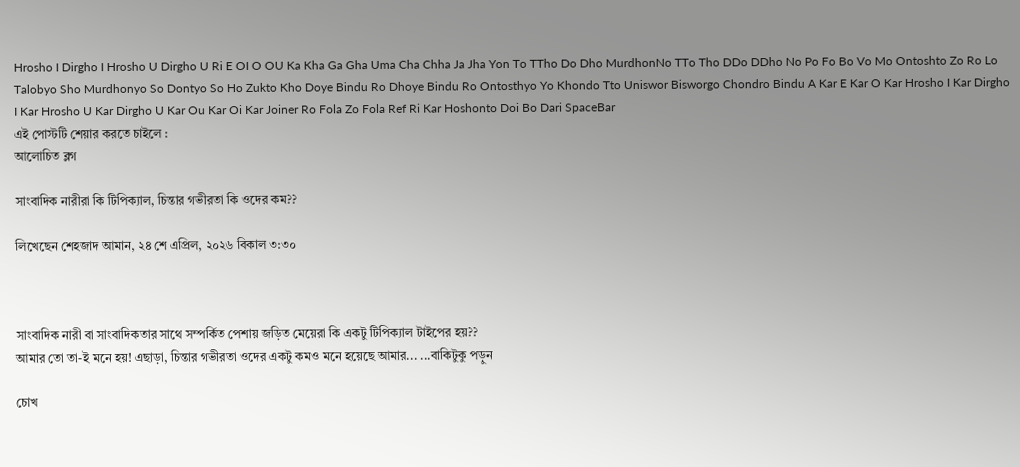Hrosho I Dirgho I Hrosho U Dirgho U Ri E OI O OU Ka Kha Ga Gha Uma Cha Chha Ja Jha Yon To TTho Do Dho MurdhonNo TTo Tho DDo DDho No Po Fo Bo Vo Mo Ontoshto Zo Ro Lo Talobyo Sho Murdhonyo So Dontyo So Ho Zukto Kho Doye Bindu Ro Dhoye Bindu Ro Ontosthyo Yo Khondo Tto Uniswor Bisworgo Chondro Bindu A Kar E Kar O Kar Hrosho I Kar Dirgho I Kar Hrosho U Kar Dirgho U Kar Ou Kar Oi Kar Joiner Ro Fola Zo Fola Ref Ri Kar Hoshonto Doi Bo Dari SpaceBar
এই পোস্টটি শেয়ার করতে চাইলে :
আলোচিত ব্লগ

সাংবাদিক নারীরা কি টিপিক্যাল, চিন্তার গভীরতা কি ওদের কম??

লিখেছেন শেহজাদ আমান, ২৪ শে এপ্রিল, ২০২৬ বিকাল ৩:৩০



সাংবাদিক নারী বা সাংবাদিকতার সাথে সম্পর্কিত পেশায় জড়িত মেয়েরা কি একটু টিপিক্যাল টাইপের হয়??
আমার তো তা-ই মনে হয়! এছাড়া, চিন্তার গভীরতা ওদের একটু কমও মনে হয়েছে আমার... ...বাকিটুকু পড়ুন

চোখ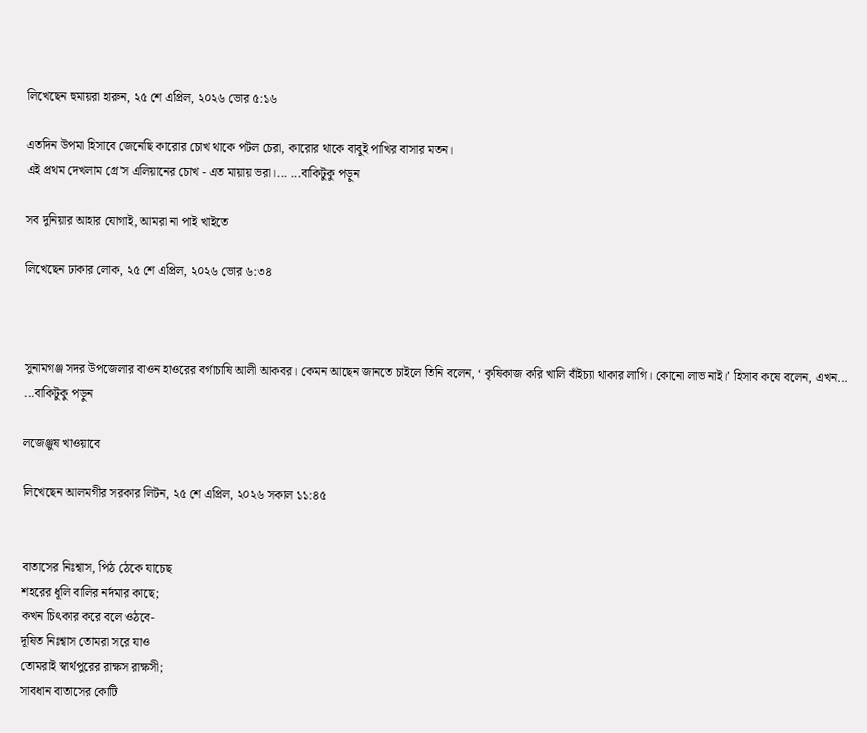লিখেছেন হুমায়রা হারুন, ২৫ শে এপ্রিল, ২০২৬ ভোর ৫:১৬

এতদিন উপমা হিসাবে জেনেছি কারোর চোখ থাকে পটল চেরা, কারোর থাকে বাবুই পাখির বাসার মতন।
এই প্রথম দেখলাম গ্রে'স এলিয়ানের চোখ - এত মায়ায় ভরা।... ...বাকিটুকু পড়ুন

সব দুনিয়ার আহার যোগাই, আমরা না পাই খাইতে

লিখেছেন ঢাকার লোক, ২৫ শে এপ্রিল, ২০২৬ ভোর ৬:৩৪



সুনামগঞ্জ সদর উপজেলার বাওন হাওরের বর্গাচাষি আলী আকবর। কেমন আছেন জানতে চাইলে তিনি বলেন, ‘ কৃষিকাজ করি খালি বাঁইচ্যা থাকার লাগি। কোনো লাভ নাই।’ হিসাব কষে বলেন, এখন... ...বাকিটুকু পড়ুন

লজেঞ্জুষ খাওয়াবে

লিখেছেন আলমগীর সরকার লিটন, ২৫ শে এপ্রিল, ২০২৬ সকাল ১১:৪৫


বাতাসের নিঃশ্বাস, পিঠ ঠেকে যাচেছ
শহরের ধূলি বালির নর্দমার কাছে;
কখন চিৎকার করে বলে ওঠবে-
দূষিত নিঃশ্বাস তোমরা সরে যাও
তোমরাই স্বার্থপুরের রাক্ষস রাক্ষসী;
সাবধান বাতাসের কোটি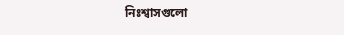নিঃশ্বাসগুলো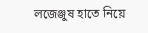লজেঞ্জুষ হাতে নিয়ে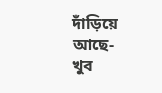দাঁড়িয়ে আছে-
খুব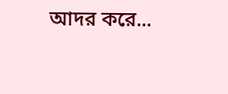আদর করে...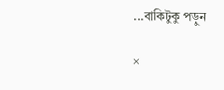...বাকিটুকু পড়ুন

×